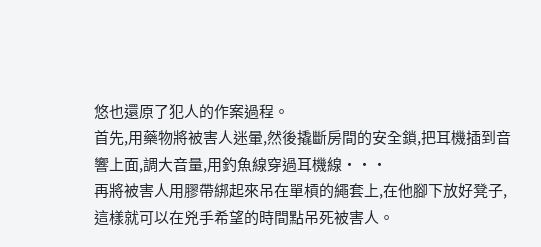悠也還原了犯人的作案過程。
首先,用藥物將被害人迷暈,然後撬斷房間的安全鎖,把耳機插到音響上面,調大音量,用釣魚線穿過耳機線···
再將被害人用膠帶綁起來吊在單槓的繩套上,在他腳下放好凳子,這樣就可以在兇手希望的時間點吊死被害人。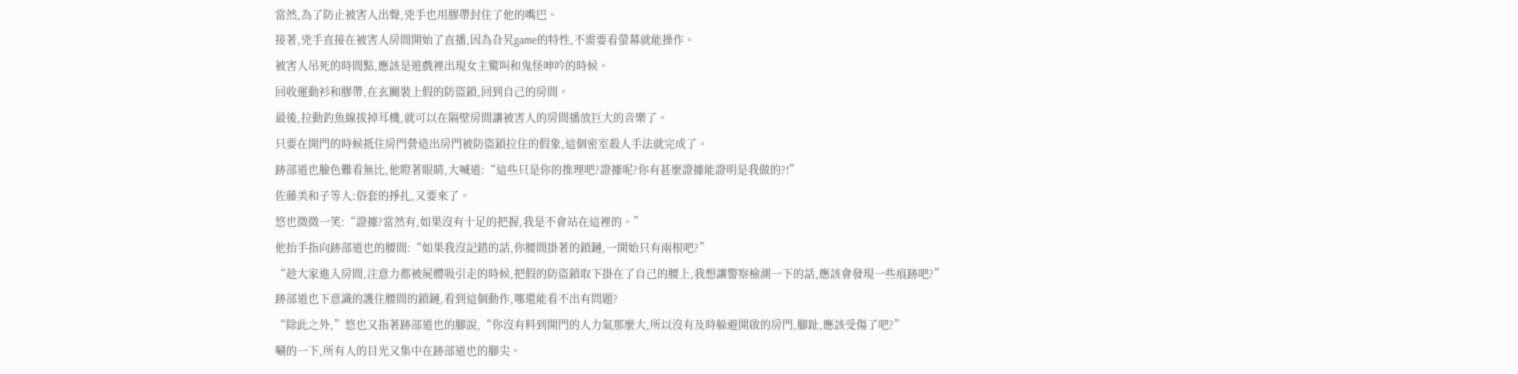當然,為了防止被害人出聲,兇手也用膠帶封住了他的嘴巴。
接著,兇手直接在被害人房間開始了直播,因為旮旯game的特性,不需要看螢幕就能操作。
被害人吊死的時間點,應該是遊戲裡出現女主驚叫和鬼怪呻吟的時候。
回收運動衫和膠帶,在玄關裝上假的防盜鎖,回到自己的房間。
最後,拉動釣魚線拔掉耳機,就可以在隔壁房間讓被害人的房間播放巨大的音樂了。
只要在開門的時候抵住房門營造出房門被防盜鎖拉住的假象,這個密室殺人手法就完成了。
跡部道也臉色難看無比,他瞪著眼睛,大喊道:“這些只是你的推理吧?證據呢?你有甚麼證據能證明是我做的?!”
佐藤美和子等人:俗套的掙扎,又要來了。
悠也微微一笑:“證據?當然有,如果沒有十足的把握,我是不會站在這裡的。”
他抬手指向跡部道也的腰間:“如果我沒記錯的話,你腰間掛著的鎖鏈,一開始只有兩根吧?”
“趁大家進入房間,注意力都被屍體吸引走的時候,把假的防盜鎖取下掛在了自己的腰上,我想讓警察檢測一下的話,應該會發現一些痕跡吧?”
跡部道也下意識的護住腰間的鎖鏈,看到這個動作,哪還能看不出有問題?
“除此之外,”悠也又指著跡部道也的腳說,“你沒有料到開門的人力氣那麼大,所以沒有及時躲避開啟的房門,腳趾,應該受傷了吧?”
唰的一下,所有人的目光又集中在跡部道也的腳尖。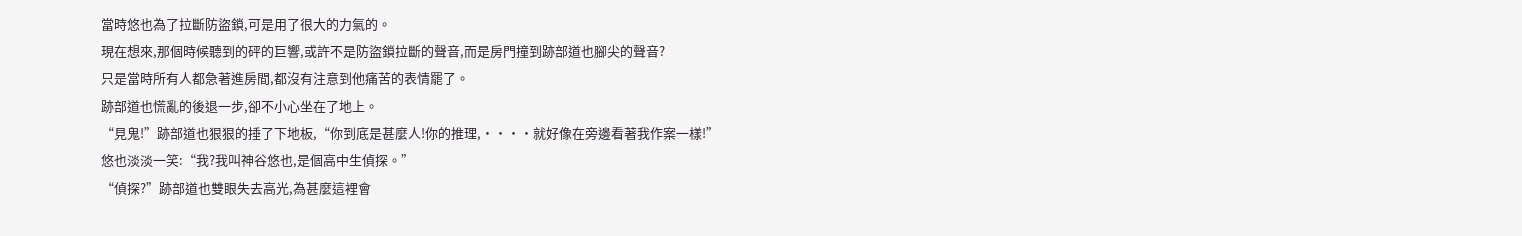當時悠也為了拉斷防盜鎖,可是用了很大的力氣的。
現在想來,那個時候聽到的砰的巨響,或許不是防盜鎖拉斷的聲音,而是房門撞到跡部道也腳尖的聲音?
只是當時所有人都急著進房間,都沒有注意到他痛苦的表情罷了。
跡部道也慌亂的後退一步,卻不小心坐在了地上。
“見鬼!”跡部道也狠狠的捶了下地板,“你到底是甚麼人!你的推理,····就好像在旁邊看著我作案一樣!”
悠也淡淡一笑:“我?我叫神谷悠也,是個高中生偵探。”
“偵探?”跡部道也雙眼失去高光,為甚麼這裡會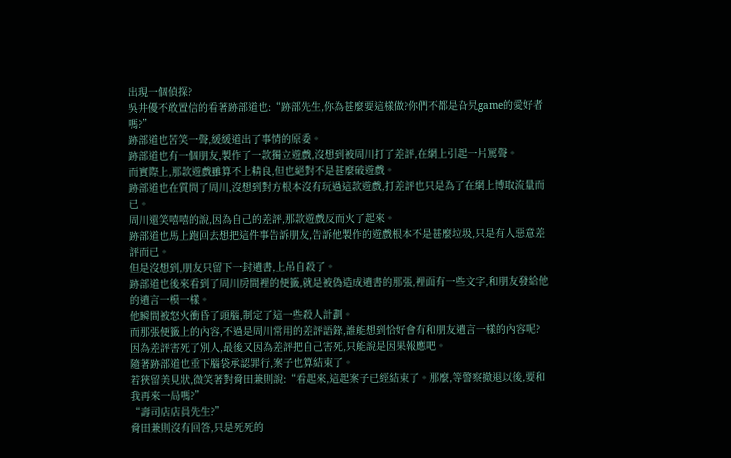出現一個偵探?
吳井優不敢置信的看著跡部道也:“跡部先生,你為甚麼要這樣做?你們不都是旮旯game的愛好者嗎?”
跡部道也苦笑一聲,緩緩道出了事情的原委。
跡部道也有一個朋友,製作了一款獨立遊戲,沒想到被周川打了差評,在網上引起一片罵聲。
而實際上,那款遊戲雖算不上精良,但也絕對不是甚麼破遊戲。
跡部道也在質問了周川,沒想到對方根本沒有玩過這款遊戲,打差評也只是為了在網上博取流量而已。
周川還笑嘻嘻的說,因為自己的差評,那款遊戲反而火了起來。
跡部道也馬上跑回去想把這件事告訴朋友,告訴他製作的遊戲根本不是甚麼垃圾,只是有人惡意差評而已。
但是沒想到,朋友只留下一封遺書,上吊自殺了。
跡部道也後來看到了周川房間裡的便籤,就是被偽造成遺書的那張,裡面有一些文字,和朋友發給他的遺言一模一樣。
他瞬間被怒火衝昏了頭腦,制定了這一些殺人計劃。
而那張便籤上的內容,不過是周川常用的差評語錄,誰能想到恰好會有和朋友遺言一樣的內容呢?
因為差評害死了別人,最後又因為差評把自己害死,只能說是因果報應吧。
隨著跡部道也垂下腦袋承認罪行,案子也算結束了。
若狹留美見狀,微笑著對脅田兼則說:“看起來,這起案子已經結束了。那麼,等警察撤退以後,要和我再來一局嗎?”
“壽司店店員先生?”
脅田兼則沒有回答,只是死死的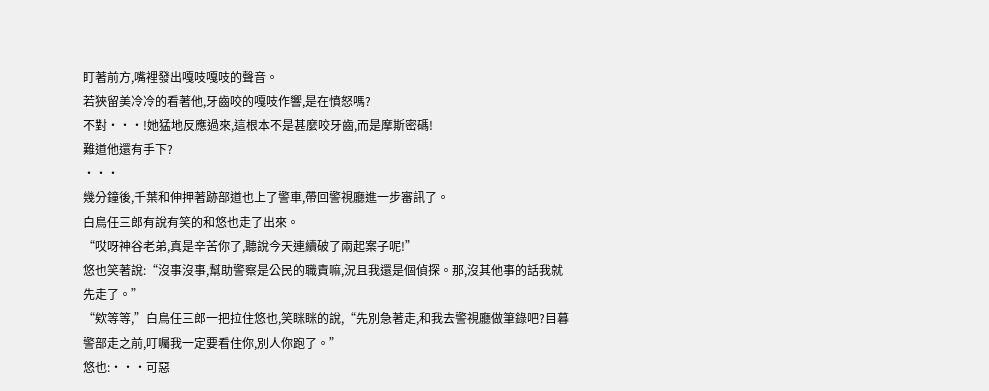盯著前方,嘴裡發出嘎吱嘎吱的聲音。
若狹留美冷冷的看著他,牙齒咬的嘎吱作響,是在憤怒嗎?
不對···!她猛地反應過來,這根本不是甚麼咬牙齒,而是摩斯密碼!
難道他還有手下?
···
幾分鐘後,千葉和伸押著跡部道也上了警車,帶回警視廳進一步審訊了。
白鳥任三郎有說有笑的和悠也走了出來。
“哎呀神谷老弟,真是辛苦你了,聽說今天連續破了兩起案子呢!”
悠也笑著說:“沒事沒事,幫助警察是公民的職責嘛,況且我還是個偵探。那,沒其他事的話我就先走了。”
“欸等等,”白鳥任三郎一把拉住悠也,笑眯眯的說,“先別急著走,和我去警視廳做筆錄吧?目暮警部走之前,叮囑我一定要看住你,別人你跑了。”
悠也:···可惡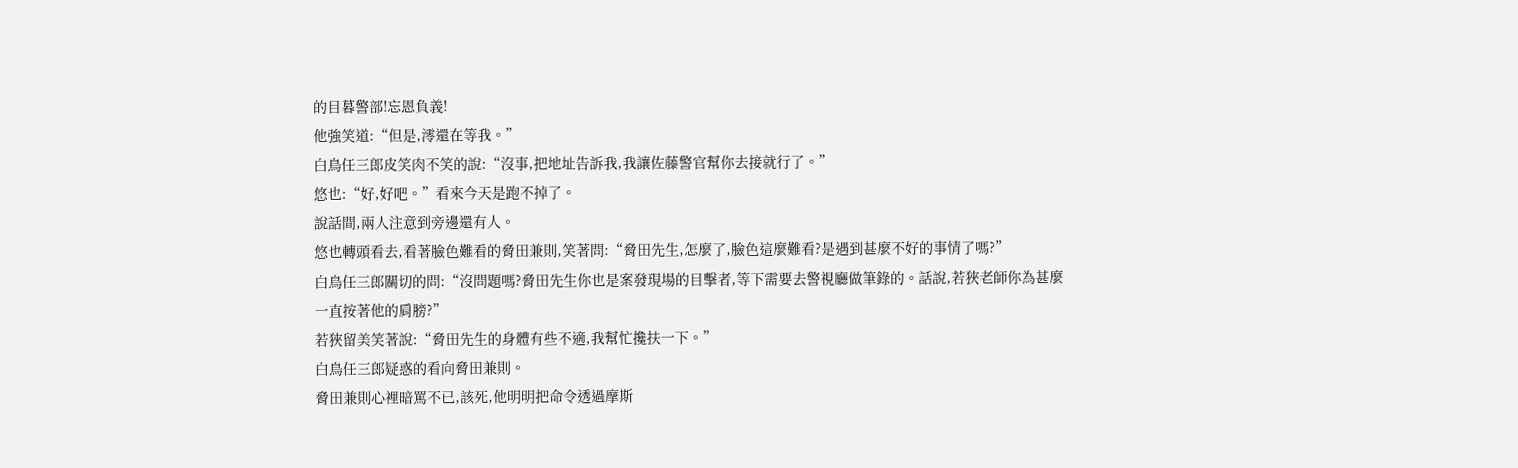的目暮警部!忘恩負義!
他強笑道:“但是,澪還在等我。”
白鳥任三郎皮笑肉不笑的說:“沒事,把地址告訴我,我讓佐藤警官幫你去接就行了。”
悠也:“好,好吧。”看來今天是跑不掉了。
說話間,兩人注意到旁邊還有人。
悠也轉頭看去,看著臉色難看的脅田兼則,笑著問:“脅田先生,怎麼了,臉色這麼難看?是遇到甚麼不好的事情了嗎?”
白鳥任三郎關切的問:“沒問題嗎?脅田先生你也是案發現場的目擊者,等下需要去警視廳做筆錄的。話說,若狹老師你為甚麼一直按著他的肩膀?”
若狹留美笑著說:“脅田先生的身體有些不適,我幫忙攙扶一下。”
白鳥任三郎疑惑的看向脅田兼則。
脅田兼則心裡暗罵不已,該死,他明明把命令透過摩斯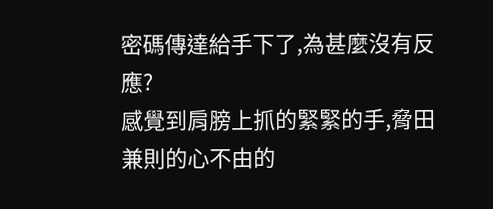密碼傳達給手下了,為甚麼沒有反應?
感覺到肩膀上抓的緊緊的手,脅田兼則的心不由的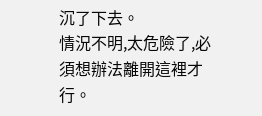沉了下去。
情況不明,太危險了,必須想辦法離開這裡才行。